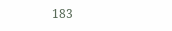183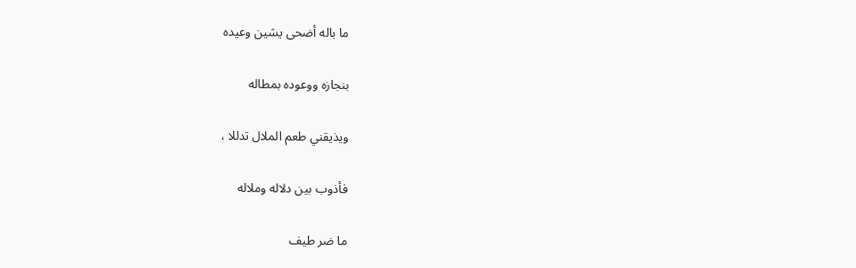ما باله أضحى يشين وعيده

بنجازه ووعوده بمطاله

ويذيقني طعم الملال تدللا ،

فأذوب بين دلاله وملاله

ما ضر طيف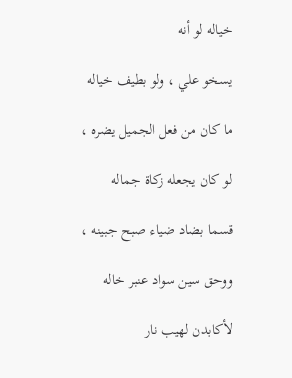خياله لو أنه

يسخو علي ، ولو بطيف خياله

ما كان من فعل الجميل يضره ،

لو كان يجعله زكاة جماله

قسما بضاد ضياء صبح جبينه ،

ووحق سين سواد عنبر خاله

لأكابدن لهيب نار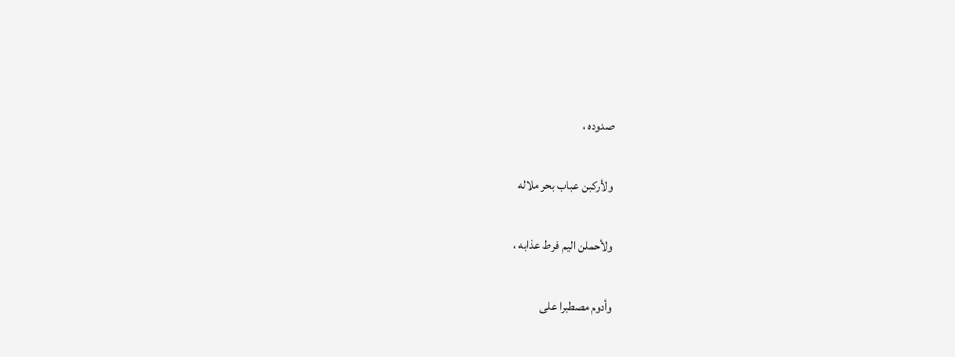صدوده ،

ولأركبن عباب بحر ملاله

ولأحملن اليم فرط عذابه ،

وأدوم مصطبرا على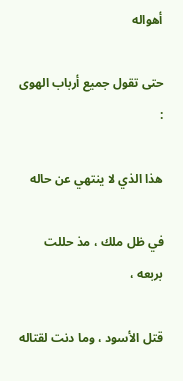أهواله

حتى تقول جميع أرباب الهوى :

هذا الذي لا ينتهي عن حاله

في ظل ملك ، مذ حللت بربعه ،

قتل الأسود ، وما دنت لقتاله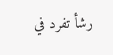رشأ تفرد في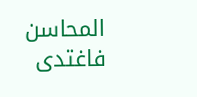المحاسن فاغتدى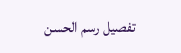تفصيل رسم الحسن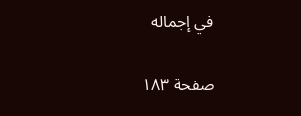في إجماله

صفحة ١٨٣